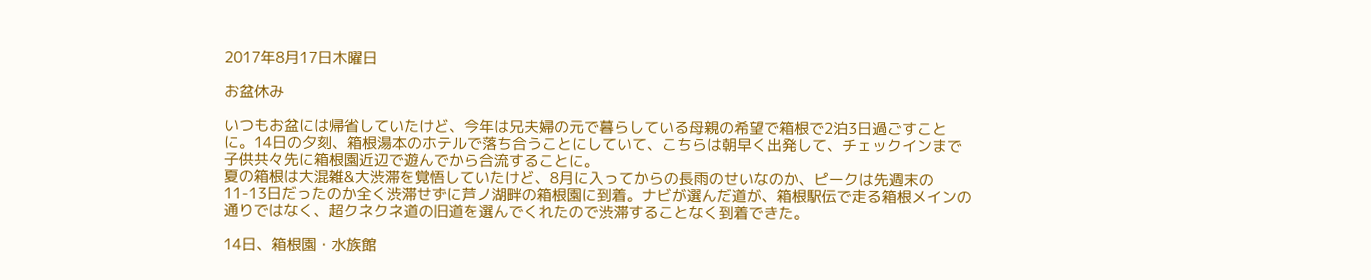2017年8月17日木曜日

お盆休み

いつもお盆には帰省していたけど、今年は兄夫婦の元で暮らしている母親の希望で箱根で2泊3日過ごすことに。14日の夕刻、箱根湯本のホテルで落ち合うことにしていて、こちらは朝早く出発して、チェックインまで子供共々先に箱根園近辺で遊んでから合流することに。
夏の箱根は大混雑&大渋滞を覚悟していたけど、8月に入ってからの長雨のせいなのか、ピークは先週末の11-13日だったのか全く渋滞せずに芦ノ湖畔の箱根園に到着。ナビが選んだ道が、箱根駅伝で走る箱根メインの通りではなく、超クネクネ道の旧道を選んでくれたので渋滞することなく到着できた。

14日、箱根園・水族館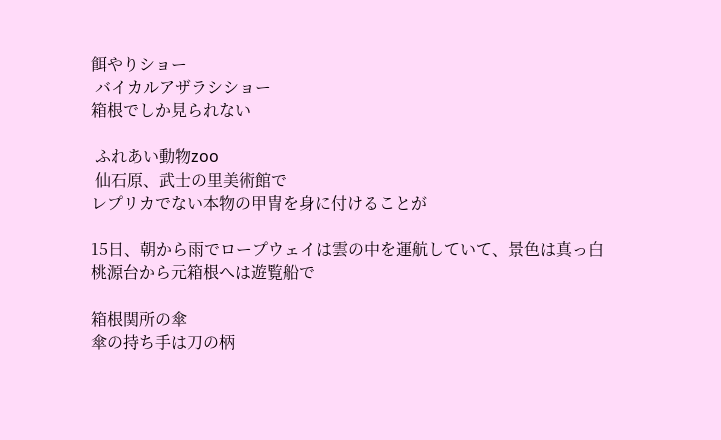餌やりショー
 バイカルアザラシショー
箱根でしか見られない

 ふれあい動物zoo
 仙石原、武士の里美術館で
レプリカでない本物の甲冑を身に付けることが

15日、朝から雨でロープウェイは雲の中を運航していて、景色は真っ白
桃源台から元箱根へは遊覧船で

箱根関所の傘
傘の持ち手は刀の柄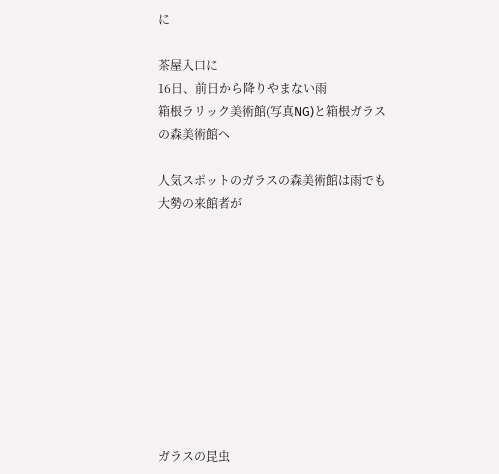に

茶屋入口に
16日、前日から降りやまない雨
箱根ラリック美術館(写真NG)と箱根ガラスの森美術館へ

人気スポットのガラスの森美術館は雨でも大勢の来館者が










ガラスの昆虫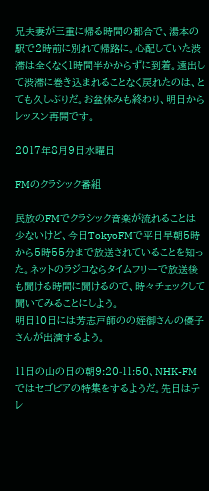兄夫妻が三重に帰る時間の都合で、湯本の駅で2時前に別れて帰路に。心配していた渋滞は全くなく1時間半かからずに到着。遠出して渋滞に巻き込まれることなく戻れたのは、とても久しぶりだ。お盆休みも終わり、明日からレッスン再開です。

2017年8月9日水曜日

FMのクラシック番組

民放のFMでクラシック音楽が流れることは少ないけど、今日TokyoFMで平日早朝5時から5時55分まで放送されていることを知った。ネットのラジコならタイムフリーで放送後も聞ける時間に聞けるので、時々チェックして聞いてみることにしよう。
明日10日には芳志戸師のの姪御さんの優子さんが出演するよう。

11日の山の日の朝9:20-11:50、NHK-FMではセゴビアの特集をするようだ。先日はテレ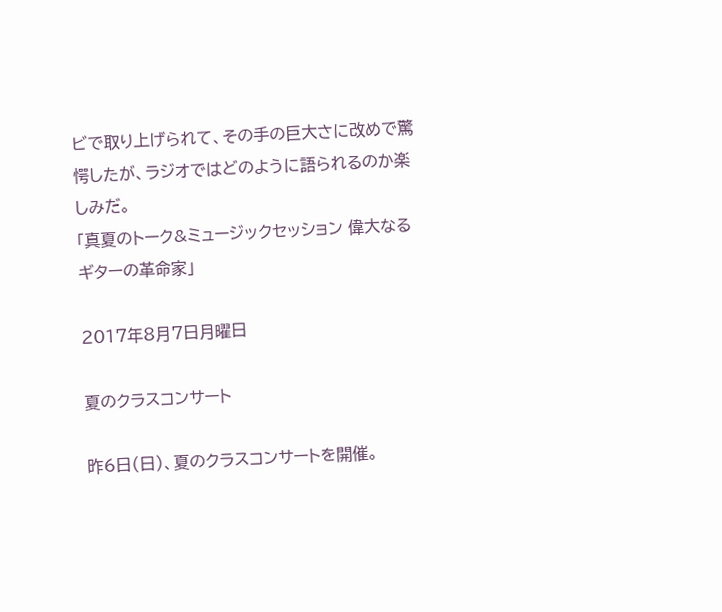ビで取り上げられて、その手の巨大さに改めで驚愕したが、ラジオではどのように語られるのか楽しみだ。
「真夏のトーク&ミュージックセッション 偉大なるギターの革命家」

2017年8月7日月曜日

夏のクラスコンサート

昨6日(日)、夏のクラスコンサートを開催。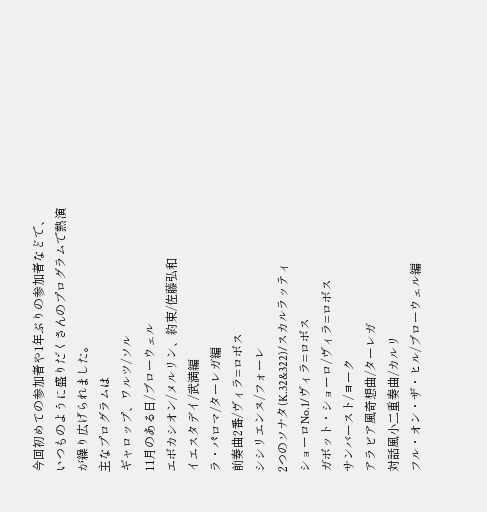今回初めての参加者や1年ぶりの参加者などで、いつものように盛りだくさんのプログラムで熱演が繰り広げられました。
主なプログラムは
ギャロップ、ワルツ/ソル
11月のある日/ブローウェル
エボカシオン/メルリン、約束/佐藤弘和
イエスタデイ/武満編
ラ・パロマ/ターレガ編
前奏曲2番/ヴィラ=ロボス
シシリエンヌ/フォーレ
2つのソナタ(K.32&322)/スカルラッティ
ショーロNo.1/ヴィラ=ロボス
ガボット・ショーロ/ヴィラ=ロボス
サンバースト/ヨーク
アラビア風奇想曲/ターレガ
対話風小二重奏曲/カルリ
フル・オン・ザ・ヒル/ブローウェル編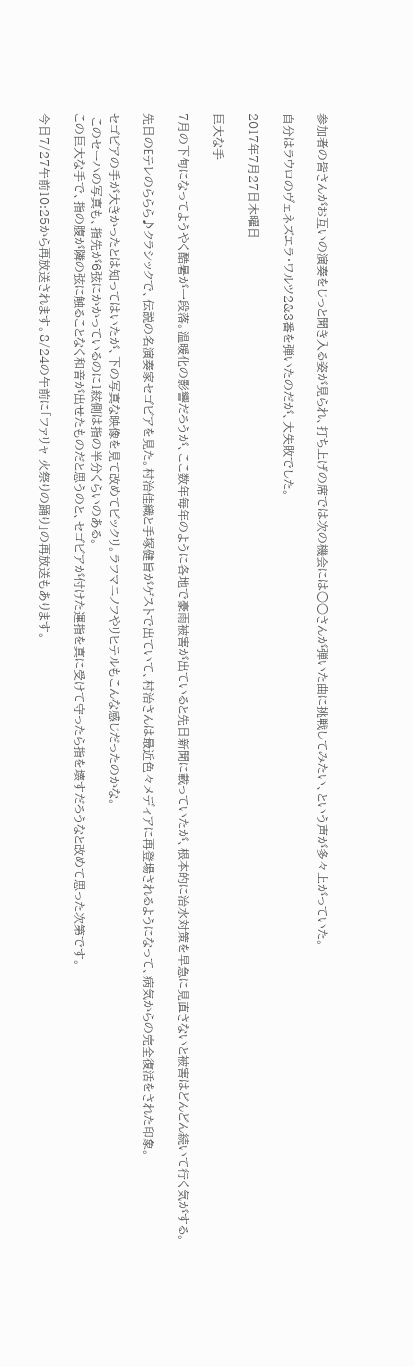参加者の皆さんがお互いの演奏をじっと聞き入る姿が見られ、打ち上げの席では次の機会には○○さんが弾いた曲に挑戦してみたい、という声が多々上がっていた。

自分はラウロのヴェネズエラ・ワルツ2&3番を弾いたのだが、大失敗でした。

2017年7月27日木曜日

巨大な手

7月の下旬になってようやく酷暑が一段落。温暖化の影響だろうが、ここ数年毎年のように各地で豪雨被害が出ていると先日新聞に載っていたが、根本的に治水対策を早急に見直さないと被害はどんどん続いて行く気がする。

先日のEテレのららら♪クラシックで、伝説の名演奏家セゴビアを見た。村治佳織と手塚健旨がゲストで出ていて、村治さんは最近色々メディアに再登場されるようになって、病気からの完全復活をされた印象。

セゴビアの手が大きかったとは知ってはいたが、下の写真な映像を見て改めてビックリ。ラフマニノフやリヒテルもこんな感じだったのかな。
 このセーハの写真も、指先が6弦にかかっているのに1絃側は指の半分くらいのある。
この巨大な手で、指の腹が隣の弦に触ることなく和音が出せたものだと思うのと、セゴビアが付けた運指を真に受けて守ったら指を壊すだろうなと改めて思った次第です。

今日7/27午前10:25から再放送されます。8/24の午前に「ファリャ 火祭りの踊り」の再放送もあります。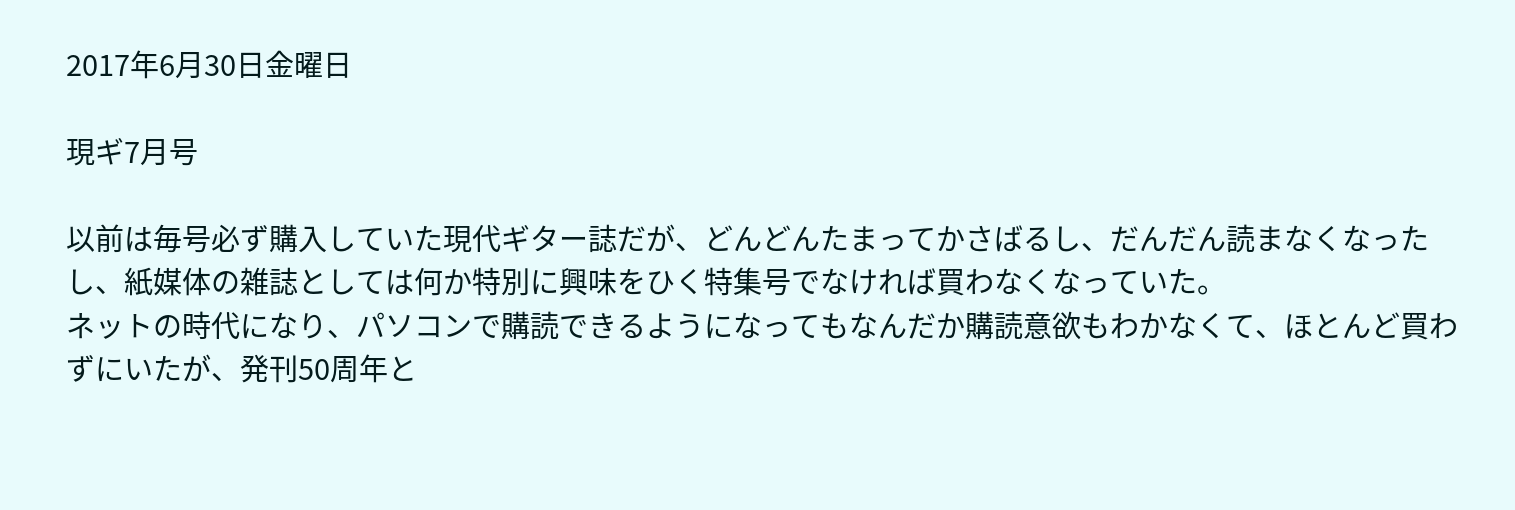2017年6月30日金曜日

現ギ7月号

以前は毎号必ず購入していた現代ギター誌だが、どんどんたまってかさばるし、だんだん読まなくなったし、紙媒体の雑誌としては何か特別に興味をひく特集号でなければ買わなくなっていた。
ネットの時代になり、パソコンで購読できるようになってもなんだか購読意欲もわかなくて、ほとんど買わずにいたが、発刊50周年と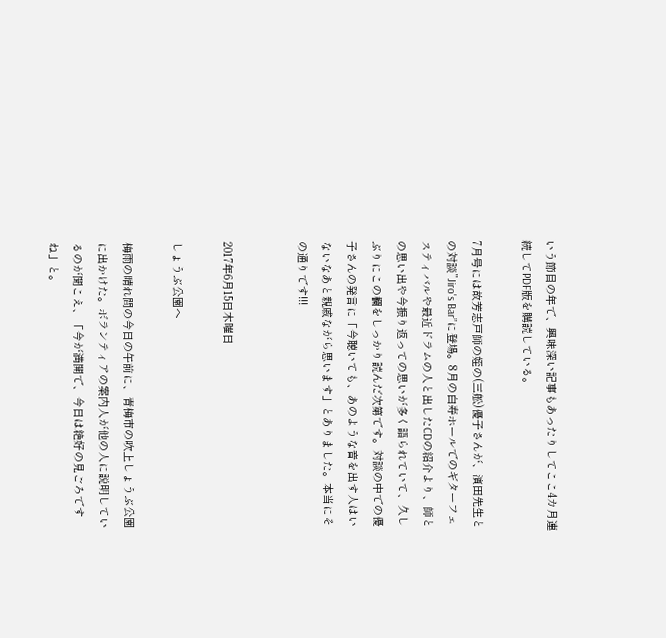いう節目の年で、興味深い記事もあったりしてここ4カ月連続してPDF版を購読している。

7月号には故芳志戸師の姪の(三舩)優子さんが、濱田先生との対談”Jiro's Bar”に登場。8月の白寿ホールでのギターフェスティバルや最近ドラムの人と出したCDの紹介より、師との思い出や今振り返っての思いが多く語られていて、久しぶりにこの欄をしっかり読んだ次第です。対談の中での優子さんの発言に「今聴いても、あのような音を出す人はいないなあと親戚ながら思います」とありました。本当にその通りです!!!


2017年6月15日木曜日

しょうぶ公園へ

梅雨の晴れ間の今日の午前に、青梅市の吹上しょうぶ公園に出かけた。ボランティアの案内人が他の人に説明しているのが聞こえ、「今が満開で、今日は絶好の見ごろですね」と。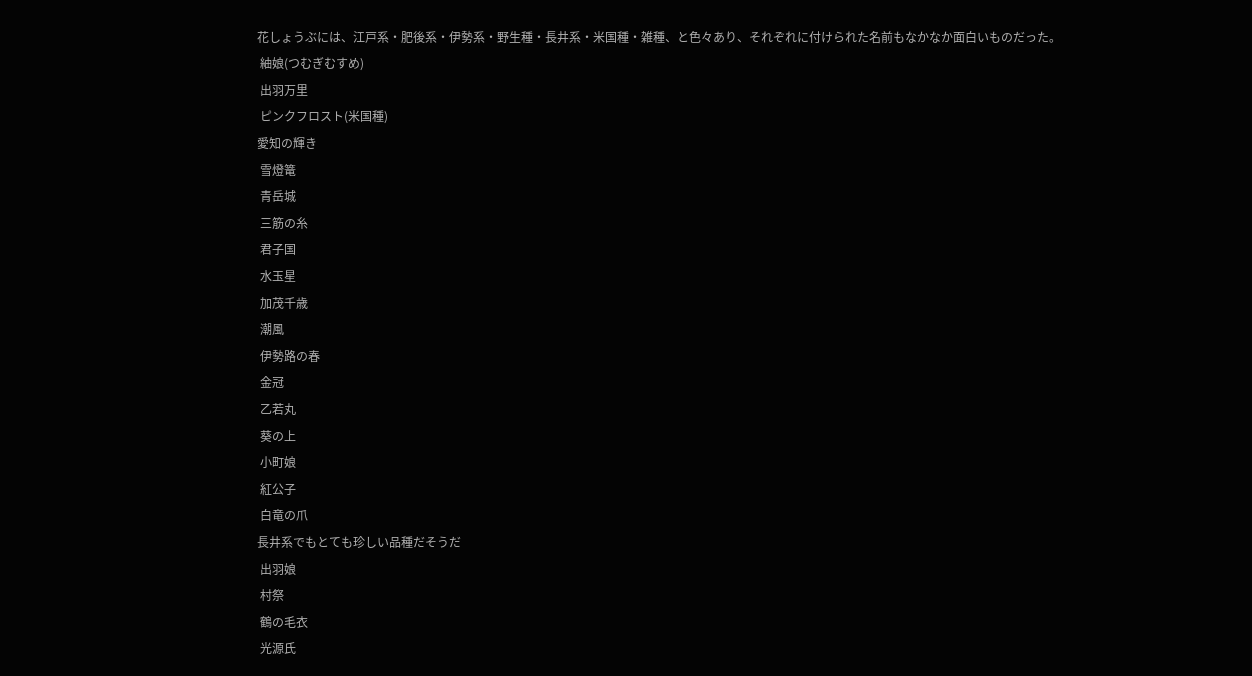花しょうぶには、江戸系・肥後系・伊勢系・野生種・長井系・米国種・雑種、と色々あり、それぞれに付けられた名前もなかなか面白いものだった。
 紬娘(つむぎむすめ)
 出羽万里
 ピンクフロスト(米国種)
愛知の輝き
 雪燈篭
 青岳城
 三筋の糸
 君子国
 水玉星
 加茂千歳
 潮風
 伊勢路の春
 金冠
 乙若丸
 葵の上
 小町娘
 紅公子
 白竜の爪
長井系でもとても珍しい品種だそうだ
 出羽娘
 村祭
 鶴の毛衣
 光源氏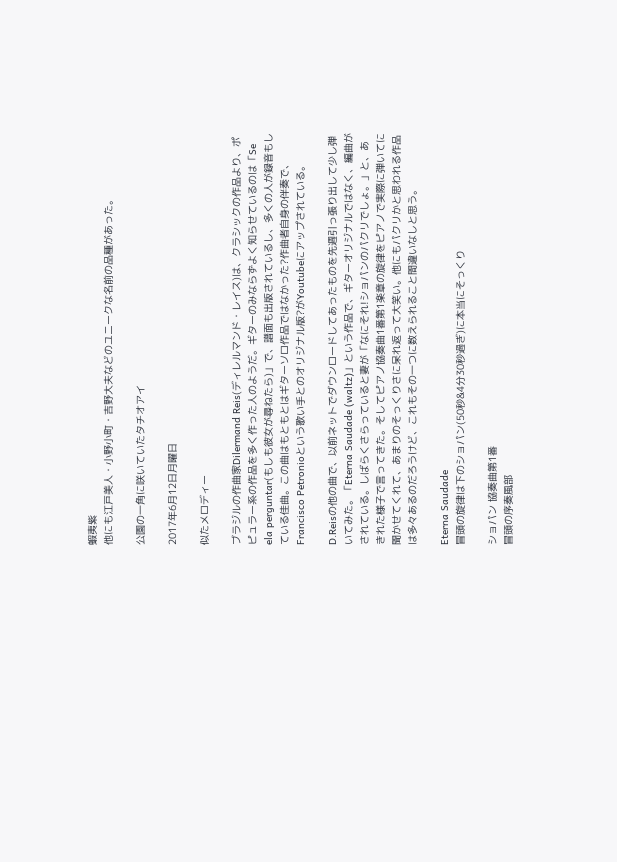蝦夷紫
他にも江戸美人・小野小町・吉野大夫などのユニークな名前の品種があった。

公園の一角に咲いていたタチオアイ

2017年6月12日月曜日

似たメロディー

ブラジルの作曲家Dilermand Reis(ディレルマンド・レイス)は、クラシックの作品より、ポピュラー系の作品を多く作った人のようだ。ギターのみならずよく知らせているのは「Se ela perguntar(もしも彼女が尋ねたら)」で、譜面も出版されているし、多くの人が録音もしている佳曲。この曲はもともとはギターソロ作品ではなかった?作曲者自身の伴奏で、Francisco Petronioという歌い手とのオリジナル版?がYoutubeにアップされている。

D.Reisの他の曲で、以前ネットでダウンロードしてあったものを先週引っ張り出して少し弾いてみた。「Eterna Saudade (waltz)」という作品で、ギターオリジナルではなく、編曲がされている。しばらくさらっていると妻が「なにそれ!ショパンのパクリでしょ。」と、あきれた様子で言ってきた。そしてピアノ協奏曲1番第1楽章の旋律をピアノで実際に弾いてに聞かせてくれて、あまりのそっくりさに呆れ返って大笑い。他にもパクリかと思われる作品は多々あるのだろうけど、これもその一つに数えられること間違いなしと思う。

Eterna Saudade
冒頭の旋律は下のショパン(50秒&4分30秒過ぎ)に本当にそっくり

ショパン 協奏曲第1番
冒頭の序奏風部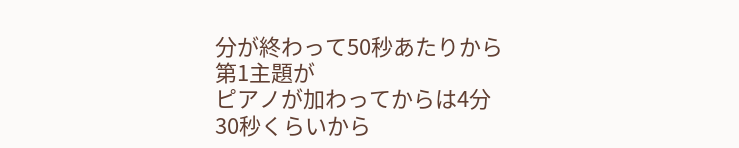分が終わって50秒あたりから第1主題が
ピアノが加わってからは4分30秒くらいから